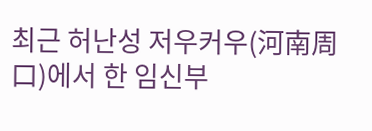최근 허난성 저우커우(河南周口)에서 한 임신부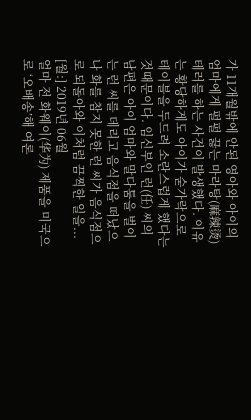가 11개월밖에 안된 영아와 아이의 엄마에게 펄펄 끓는 마라탕(麻辣烫) 테러를 하는 사건이 발생했다. 이유는 황당하게도 아이가 숟가락으로 테이블을 두드려 소란스럽게 했다는 것때문이다. 임신부인 런(任) 씨의 남편은 아이 엄마와 말다툼을 벌이는 런 씨를 데리고 음식점을 떠났으나 화를 참지 못한 런 씨가 음식점으로 되돌아와 이처럼 끔찍한 일을...
[월:] 2019년 06월
얼마 전 화웨이(华为) 제품을 미국으로 ‘오배송’해 여론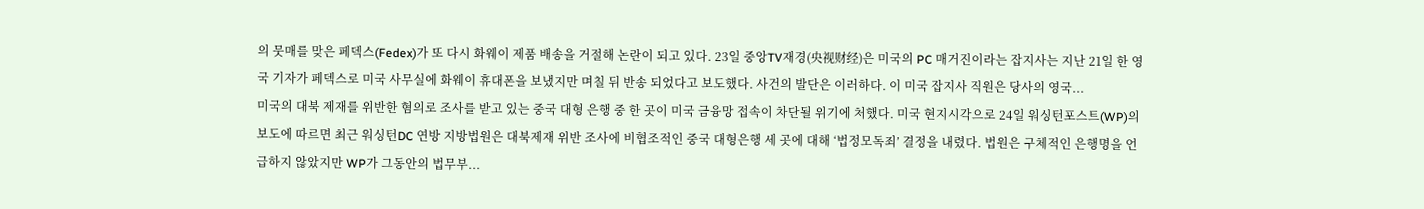의 뭇매를 맞은 페덱스(Fedex)가 또 다시 화웨이 제품 배송을 거절해 논란이 되고 있다. 23일 중앙TV재경(央视财经)은 미국의 PC 매거진이라는 잡지사는 지난 21일 한 영국 기자가 페덱스로 미국 사무실에 화웨이 휴대폰을 보냈지만 며칠 뒤 반송 되었다고 보도했다. 사건의 발단은 이러하다. 이 미국 잡지사 직원은 당사의 영국...
미국의 대북 제재를 위반한 혐의로 조사를 받고 있는 중국 대형 은행 중 한 곳이 미국 금융망 접속이 차단될 위기에 처했다. 미국 현지시각으로 24일 워싱턴포스트(WP)의 보도에 따르면 최근 워싱턴DC 연방 지방법원은 대북제재 위반 조사에 비협조적인 중국 대형은행 세 곳에 대해 ‘법정모독죄’ 결정을 내렸다. 법원은 구체적인 은행명을 언급하지 않았지만 WP가 그동안의 법무부...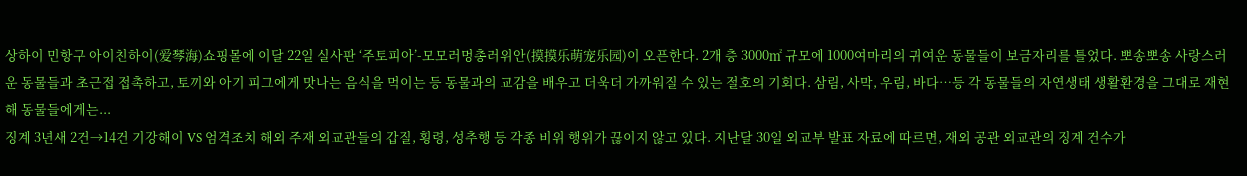상하이 민항구 아이친하이(爱琴海)쇼핑몰에 이달 22일 실사판 ‘주토피아’-모모러멍총러위안(摸摸乐萌宠乐园)이 오픈한다. 2개 층 3000㎡ 규모에 1000여마리의 귀여운 동물들이 보금자리를 틀었다. 뽀송뽀송 사랑스러운 동물들과 초근접 접촉하고, 토끼와 아기 피그에게 맛나는 음식을 먹이는 등 동물과의 교감을 배우고 더욱더 가까워질 수 있는 절호의 기회다. 삼림, 사막, 우림, 바다…등 각 동물들의 자연생태 생활환경을 그대로 재현해 동물들에게는...
징계 3년새 2건→14건 기강해이 VS 엄격조치 해외 주재 외교관들의 갑질, 횡령, 성추행 등 각종 비위 행위가 끊이지 않고 있다. 지난달 30일 외교부 발표 자료에 따르면, 재외 공관 외교관의 징계 건수가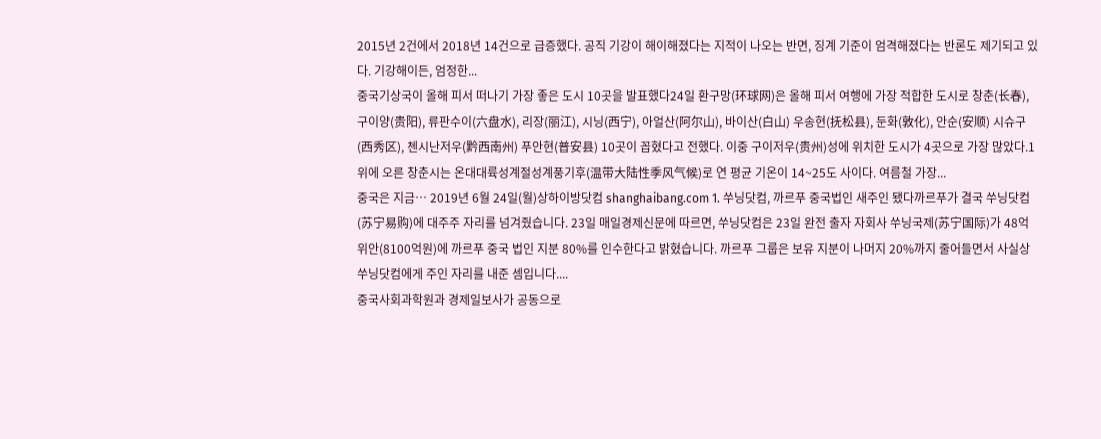2015년 2건에서 2018년 14건으로 급증했다. 공직 기강이 해이해졌다는 지적이 나오는 반면, 징계 기준이 엄격해졌다는 반론도 제기되고 있다. 기강해이든, 엄정한...
중국기상국이 올해 피서 떠나기 가장 좋은 도시 10곳을 발표했다24일 환구망(环球网)은 올해 피서 여행에 가장 적합한 도시로 창춘(长春), 구이양(贵阳), 류판수이(六盘水), 리장(丽江), 시닝(西宁), 아얼산(阿尔山), 바이산(白山) 우송현(抚松县), 둔화(敦化), 안순(安顺) 시슈구(西秀区), 첸시난저우(黔西南州) 푸안현(普安县) 10곳이 꼽혔다고 전했다. 이중 구이저우(贵州)성에 위치한 도시가 4곳으로 가장 많았다.1위에 오른 창춘시는 온대대륙성계절성계풍기후(温带大陆性季风气候)로 연 평균 기온이 14~25도 사이다. 여름철 가장...
중국은 지금… 2019년 6월 24일(월)상하이방닷컴 shanghaibang.com 1. 쑤닝닷컴, 까르푸 중국법인 새주인 됐다까르푸가 결국 쑤닝닷컴(苏宁易购)에 대주주 자리를 넘겨줬습니다. 23일 매일경제신문에 따르면, 쑤닝닷컴은 23일 완전 출자 자회사 쑤닝국제(苏宁国际)가 48억 위안(8100억원)에 까르푸 중국 법인 지분 80%를 인수한다고 밝혔습니다. 까르푸 그룹은 보유 지분이 나머지 20%까지 줄어들면서 사실상 쑤닝닷컴에게 주인 자리를 내준 셈입니다....
중국사회과학원과 경제일보사가 공동으로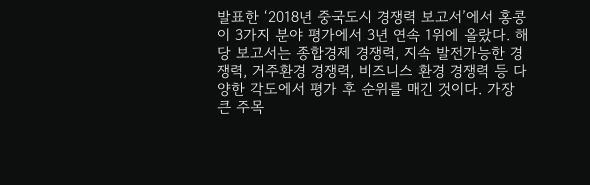발표한 ‘2018년 중국도시 경쟁력 보고서’에서 홍콩이 3가지 분야 평가에서 3년 연속 1위에 올랐다. 해당 보고서는 종합경제 경쟁력, 지속 발전가능한 경쟁력, 거주환경 경쟁력, 비즈니스 환경 경쟁력 등 다양한 각도에서 평가 후 순위를 매긴 것이다. 가장 큰 주목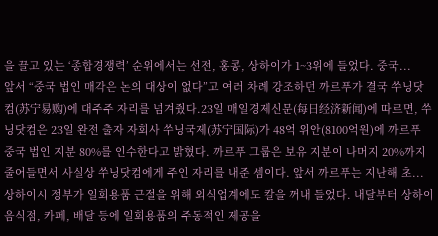을 끌고 있는 ‘종합경쟁력’ 순위에서는 선전, 홍콩, 상하이가 1~3위에 들었다. 중국...
앞서 “중국 법인 매각은 논의 대상이 없다”고 여러 차례 강조하던 까르푸가 결국 쑤닝닷컴(苏宁易购)에 대주주 자리를 넘겨줬다.23일 매일경제신문(每日经济新闻)에 따르면, 쑤닝닷컴은 23일 완전 출자 자회사 쑤닝국제(苏宁国际)가 48억 위안(8100억원)에 까르푸 중국 법인 지분 80%를 인수한다고 밝혔다. 까르푸 그룹은 보유 지분이 나머지 20%까지 줄어들면서 사실상 쑤닝닷컴에게 주인 자리를 내준 셈이다. 앞서 까르푸는 지난해 초...
상하이시 정부가 일회용품 근절을 위해 외식업계에도 칼을 꺼내 들었다. 내달부터 상하이 음식점, 카페, 배달 등에 일회용품의 주동적인 제공을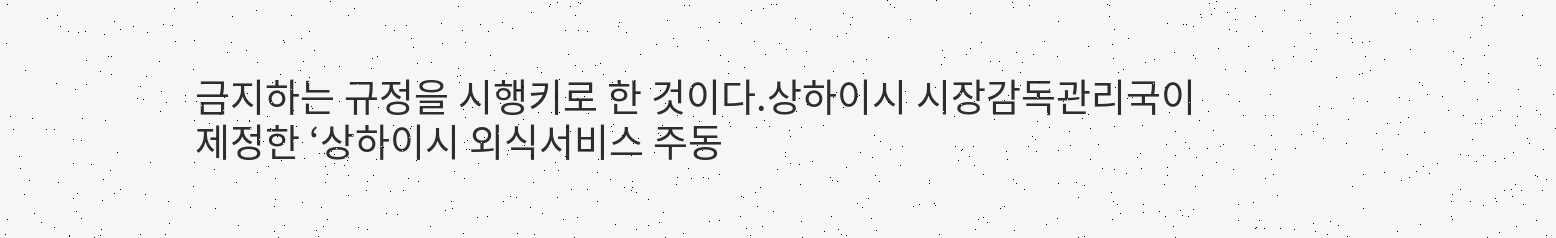금지하는 규정을 시행키로 한 것이다.상하이시 시장감독관리국이 제정한 ‘상하이시 외식서비스 주동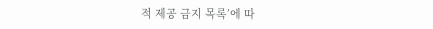적 제공 금지 목록’에 따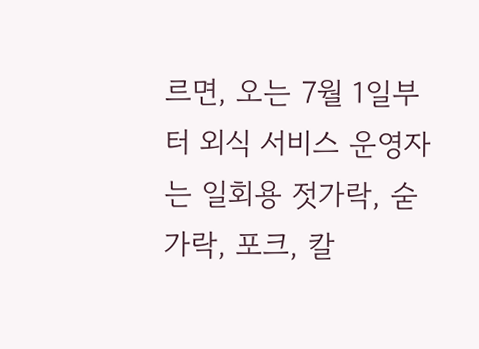르면, 오는 7월 1일부터 외식 서비스 운영자는 일회용 젓가락, 숟가락, 포크, 칼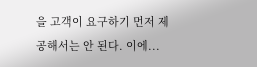을 고객이 요구하기 먼저 제공해서는 안 된다. 이에...